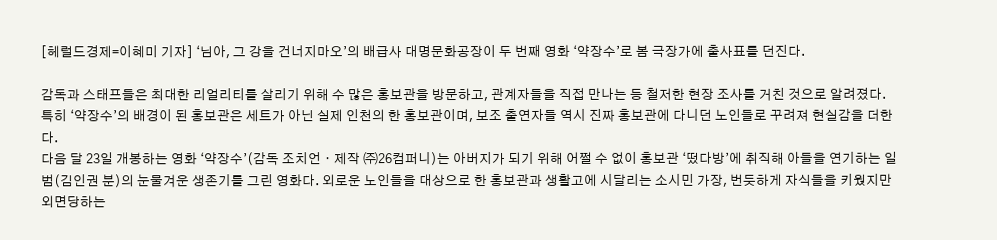[헤럴드경제=이혜미 기자] ‘님아, 그 강을 건너지마오’의 배급사 대명문화공장이 두 번째 영화 ‘약장수’로 봄 극장가에 출사표를 던진다.

감독과 스태프들은 최대한 리얼리티를 살리기 위해 수 많은 홍보관을 방문하고, 관계자들을 직접 만나는 등 철저한 현장 조사를 거친 것으로 알려졌다. 특히 ‘약장수’의 배경이 된 홍보관은 세트가 아닌 실제 인천의 한 홍보관이며, 보조 출연자들 역시 진짜 홍보관에 다니던 노인들로 꾸려져 현실감을 더한다.
다음 달 23일 개봉하는 영화 ‘약장수’(감독 조치언ㆍ제작 ㈜26컴퍼니)는 아버지가 되기 위해 어쩔 수 없이 홍보관 ‘떴다방’에 취직해 아들을 연기하는 일범(김인권 분)의 눈물겨운 생존기를 그린 영화다. 외로운 노인들을 대상으로 한 홍보관과 생활고에 시달리는 소시민 가장, 번듯하게 자식들을 키웠지만 외면당하는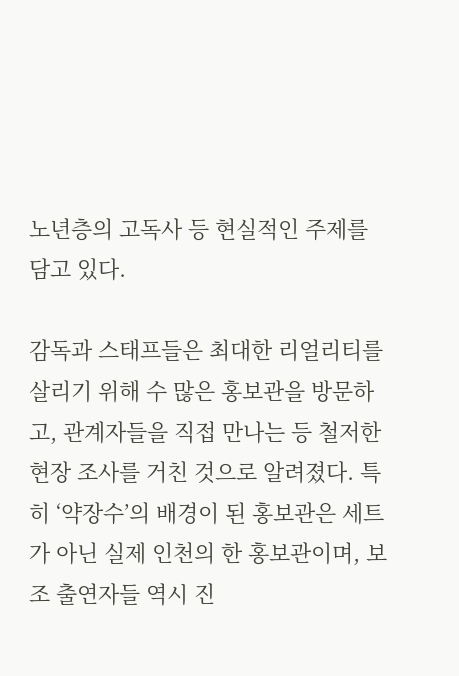노년층의 고독사 등 현실적인 주제를 담고 있다.

감독과 스태프들은 최대한 리얼리티를 살리기 위해 수 많은 홍보관을 방문하고, 관계자들을 직접 만나는 등 철저한 현장 조사를 거친 것으로 알려졌다. 특히 ‘약장수’의 배경이 된 홍보관은 세트가 아닌 실제 인천의 한 홍보관이며, 보조 출연자들 역시 진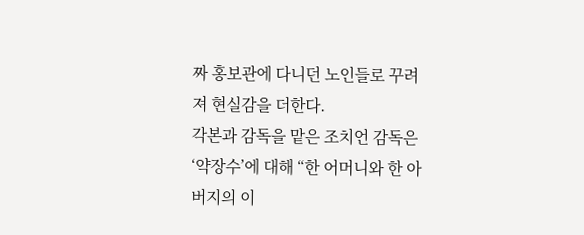짜 홍보관에 다니던 노인들로 꾸려져 현실감을 더한다.
각본과 감독을 맡은 조치언 감독은 ‘약장수’에 대해 “한 어머니와 한 아버지의 이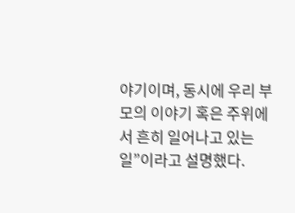야기이며, 동시에 우리 부모의 이야기 혹은 주위에서 흔히 일어나고 있는 일”이라고 설명했다.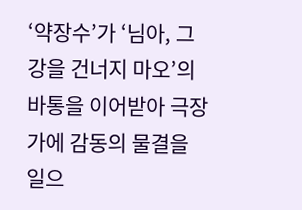‘약장수’가 ‘님아, 그 강을 건너지 마오’의 바통을 이어받아 극장가에 감동의 물결을 일으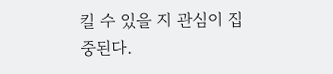킬 수 있을 지 관심이 집중된다.